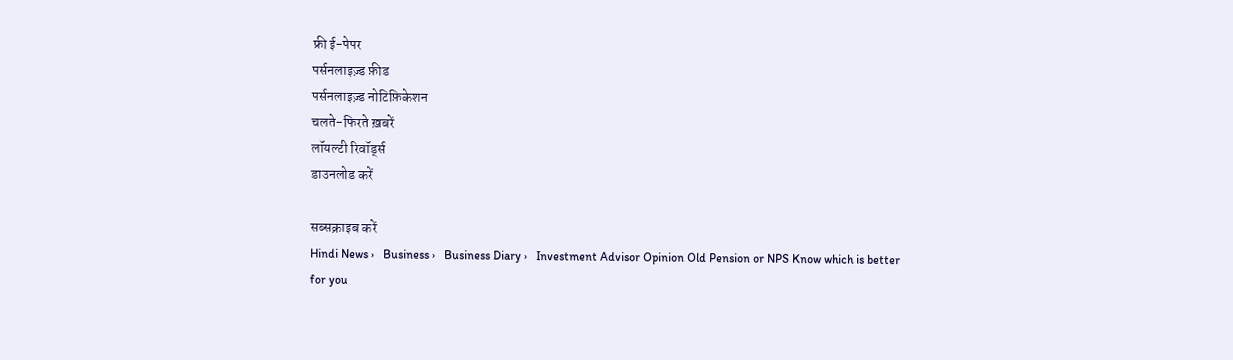फ्री ई-पेपर
पर्सनलाइज़्ड फ़ीड
पर्सनलाइज़्ड नोटिफ़िकेशन
चलते-फिरते ख़बरें
लॉयल्टी रिवॉर्ड्स
डाउनलोड करें

सब्सक्राइब करें
Hindi News ›   Business ›   Business Diary ›   Investment Advisor Opinion Old Pension or NPS Know which is better for you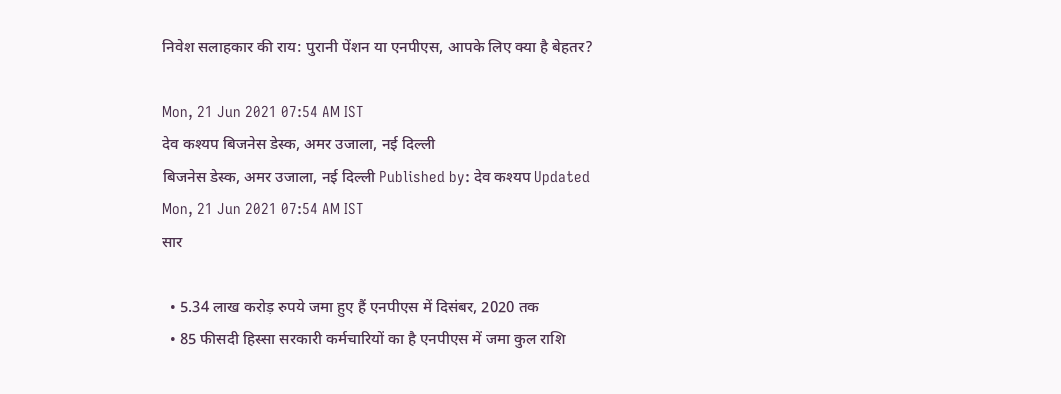निवेश सलाहकार की राय: पुरानी पेंशन या एनपीएस, आपके लिए क्या है बेहतर?

Mon, 21 Jun 2021 07:54 AM IST
देव कश्यप बिजनेस डेस्क, अमर उजाला, नई दिल्ली
बिजनेस डेस्क, अमर उजाला, नई दिल्ली Published by: देव कश्यप Updated Mon, 21 Jun 2021 07:54 AM IST
सार

  • 5.34 लाख करोड़ रुपये जमा हुए हैं एनपीएस में दिसंबर, 2020 तक
  • 85 फीसदी हिस्सा सरकारी कर्मचारियों का है एनपीएस में जमा कुल राशि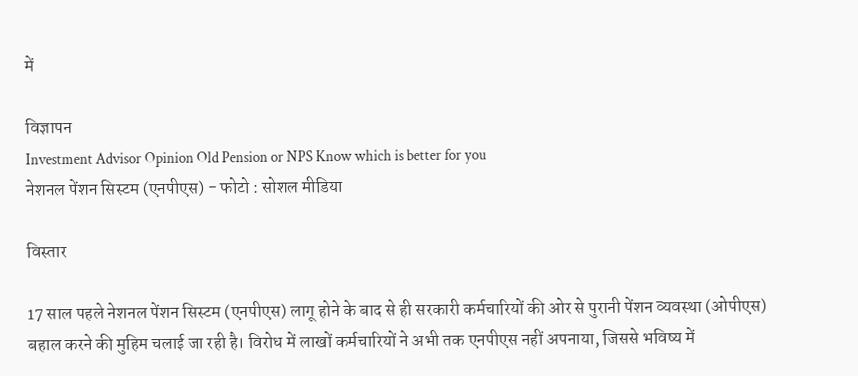में

विज्ञापन
Investment Advisor Opinion Old Pension or NPS Know which is better for you
नेशनल पेंशन सिस्टम (एनपीएस) - फोटो : सोशल मीडिया

विस्तार

17 साल पहले नेशनल पेंशन सिस्टम (एनपीएस) लागू होने के बाद से ही सरकारी कर्मचारियों की ओर से पुरानी पेंशन व्यवस्था (ओपीएस) बहाल करने की मुहिम चलाई जा रही है। विरोध में लाखों कर्मचारियों ने अभी तक एनपीएस नहीं अपनाया, जिससे भविष्य में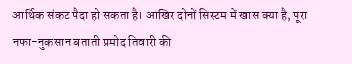आर्थिक संकट पैदा हो सकता है। आखिर दोनों सिस्टम में खास क्या है, पूरा नफा-नुकसान बताती प्रमोद तिवारी की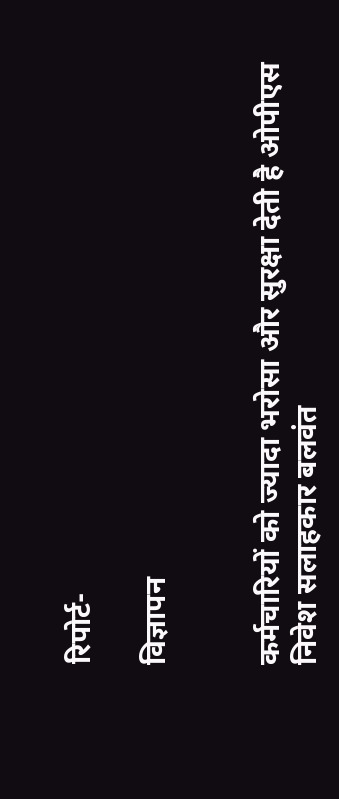रिपोर्ट-

विज्ञापन


कर्मचारियों को ज्यादा भरोसा और सुरक्षा देती है ओपीएस
निवेश सलाहकार बलवंत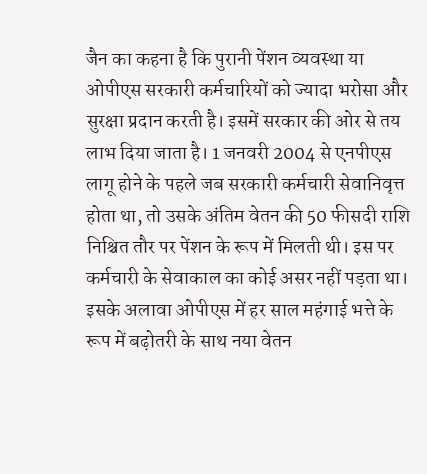जैन का कहना है कि पुरानी पेंशन व्यवस्था या ओपीएस सरकारी कर्मचारियों को ज्यादा भरोसा और सुरक्षा प्रदान करती है। इसमें सरकार की ओर से तय लाभ दिया जाता है। 1 जनवरी 2004 से एनपीएस लागू होने के पहले जब सरकारी कर्मचारी सेवानिवृत्त होता था, तो उसके अंतिम वेतन की 50 फीसदी राशि निश्चित तौर पर पेंशन के रूप में मिलती थी। इस पर कर्मचारी के सेवाकाल का कोई असर नहीं पड़ता था। इसके अलावा ओपीएस में हर साल महंगाई भत्ते के रूप में बढ़ोतरी के साथ नया वेतन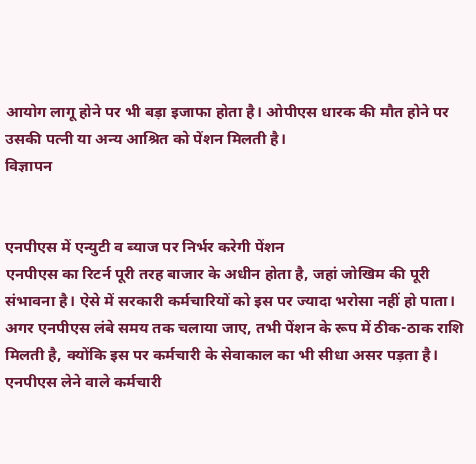आयोग लागू होने पर भी बड़ा इजाफा होता है। ओपीएस धारक की मौत होने पर उसकी पत्नी या अन्य आश्रित को पेंशन मिलती है।
विज्ञापन


एनपीएस में एन्युटी व ब्याज पर निर्भर करेगी पेंशन
एनपीएस का रिटर्न पूरी तरह बाजार के अधीन होता है, जहां जोखिम की पूरी संभावना है। ऐसे में सरकारी कर्मचारियों को इस पर ज्यादा भरोसा नहीं हो पाता। अगर एनपीएस लंबे समय तक चलाया जाए, तभी पेंशन के रूप में ठीक-ठाक राशि मिलती है, क्योंकि इस पर कर्मचारी के सेवाकाल का भी सीधा असर पड़ता है। एनपीएस लेने वाले कर्मचारी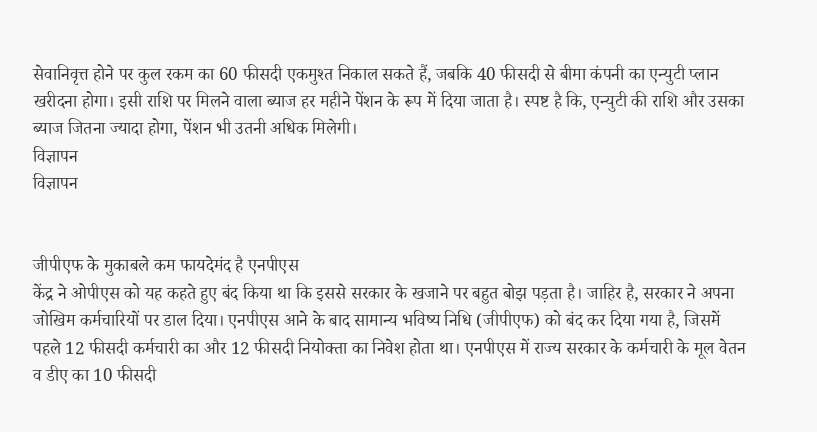सेवानिवृत्त होने पर कुल रकम का 60 फीसदी एकमुश्त निकाल सकते हैं, जबकि 40 फीसदी से बीमा कंपनी का एन्युटी प्लान खरीदना होगा। इसी राशि पर मिलने वाला ब्याज हर महीने पेंशन के रूप में दिया जाता है। स्पष्ट है कि, एन्युटी की राशि और उसका ब्याज जितना ज्यादा होगा, पेंशन भी उतनी अधिक मिलेगी।
विज्ञापन
विज्ञापन


जीपीएफ के मुकाबले कम फायदेमंद है एनपीएस
केंद्र ने ओपीएस को यह कहते हुए बंद किया था कि इससे सरकार के खजाने पर बहुत बोझ पड़ता है। जाहिर है, सरकार ने अपना जोखिम कर्मचारियों पर डाल दिया। एनपीएस आने के बाद सामान्य भविष्य निधि (जीपीएफ) को बंद कर दिया गया है, जिसमें पहले 12 फीसदी कर्मचारी का और 12 फीसदी नियोक्ता का निवेश होता था। एनपीएस में राज्य सरकार के कर्मचारी के मूल वेतन व डीए का 10 फीसदी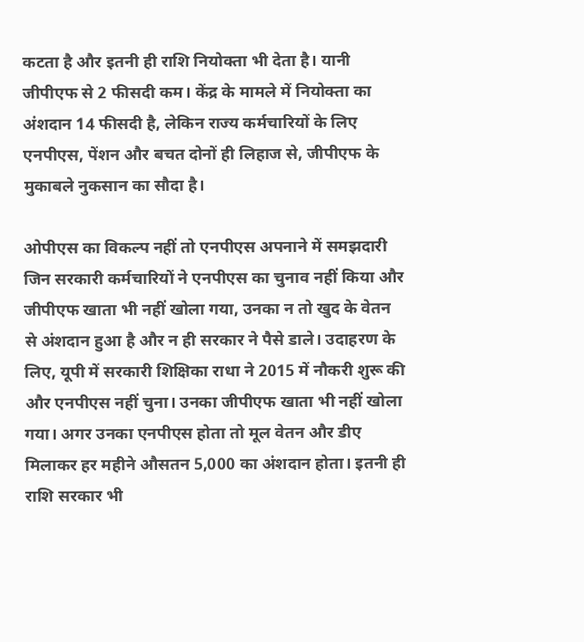कटता है और इतनी ही राशि नियोक्ता भी देता है। यानी जीपीएफ से 2 फीसदी कम। केंद्र के मामले में नियोक्ता का अंशदान 14 फीसदी है, लेकिन राज्य कर्मचारियों के लिए एनपीएस, पेंशन और बचत दोनों ही लिहाज से, जीपीएफ के मुकाबले नुकसान का सौदा है।

ओपीएस का विकल्प नहीं तो एनपीएस अपनाने में समझदारी
जिन सरकारी कर्मचारियों ने एनपीएस का चुनाव नहीं किया और जीपीएफ खाता भी नहीं खोला गया, उनका न तो खुद के वेतन से अंशदान हुआ है और न ही सरकार ने पैसे डाले। उदाहरण के लिए, यूपी में सरकारी शिक्षिका राधा ने 2015 में नौकरी शुरू की और एनपीएस नहीं चुना। उनका जीपीएफ खाता भी नहीं खोला गया। अगर उनका एनपीएस होता तो मूल वेतन और डीए मिलाकर हर महीने औसतन 5,000 का अंशदान होता। इतनी ही राशि सरकार भी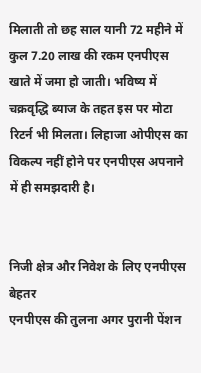मिलाती तो छह साल यानी 72 महीने में कुल 7.20 लाख की रकम एनपीएस खाते में जमा हो जाती। भविष्य में चक्रवृद्धि ब्याज के तहत इस पर मोटा रिटर्न भी मिलता। लिहाजा ओपीएस का विकल्प नहीं होने पर एनपीएस अपनाने में ही समझदारी है।


निजी क्षेत्र और निवेश के लिए एनपीएस बेहतर
एनपीएस की तुलना अगर पुरानी पेंशन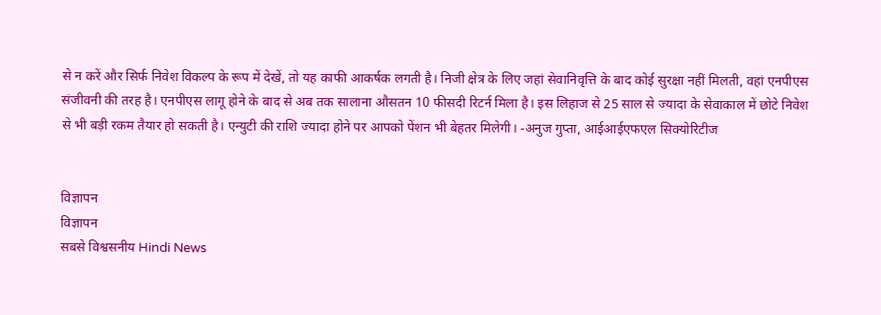से न करें और सिर्फ निवेश विकल्प के रूप में देखें, तो यह काफी आकर्षक लगती है। निजी क्षेत्र के लिए जहां सेवानिवृत्ति के बाद कोई सुरक्षा नहीं मिलती, वहां एनपीएस संजीवनी की तरह है। एनपीएस लागू होने के बाद से अब तक सालाना औसतन 10 फीसदी रिटर्न मिला है। इस लिहाज से 25 साल से ज्यादा के सेवाकाल में छोटे निवेश से भी बड़ी रकम तैयार हो सकती है। एन्युटी की राशि ज्यादा होने पर आपको पेंशन भी बेहतर मिलेगी। -अनुज गुप्ता, आईआईएफएल सिक्योरिटीज


विज्ञापन
विज्ञापन
सबसे विश्वसनीय Hindi News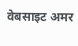वेबसाइट अमर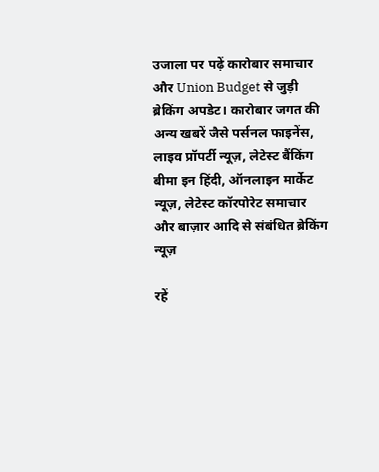उजाला पर पढ़ें कारोबार समाचार और Union Budget से जुड़ी ब्रेकिंग अपडेट। कारोबार जगत की अन्य खबरें जैसे पर्सनल फाइनेंस, लाइव प्रॉपर्टी न्यूज़, लेटेस्ट बैंकिंग बीमा इन हिंदी, ऑनलाइन मार्केट न्यूज़, लेटेस्ट कॉरपोरेट समाचार और बाज़ार आदि से संबंधित ब्रेकिंग न्यूज़

रहें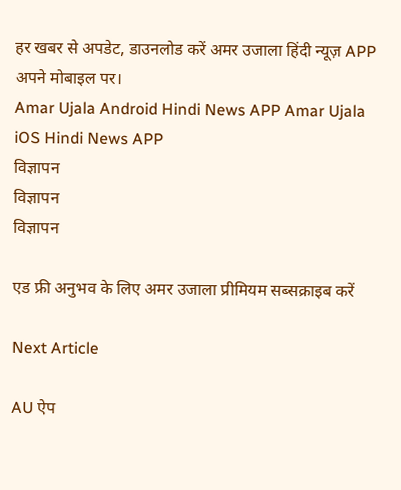हर खबर से अपडेट, डाउनलोड करें अमर उजाला हिंदी न्यूज़ APP अपने मोबाइल पर।
Amar Ujala Android Hindi News APP Amar Ujala iOS Hindi News APP
विज्ञापन
विज्ञापन
विज्ञापन

एड फ्री अनुभव के लिए अमर उजाला प्रीमियम सब्सक्राइब करें

Next Article

AU ऐप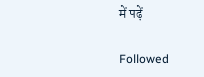में पढ़ें

Followed